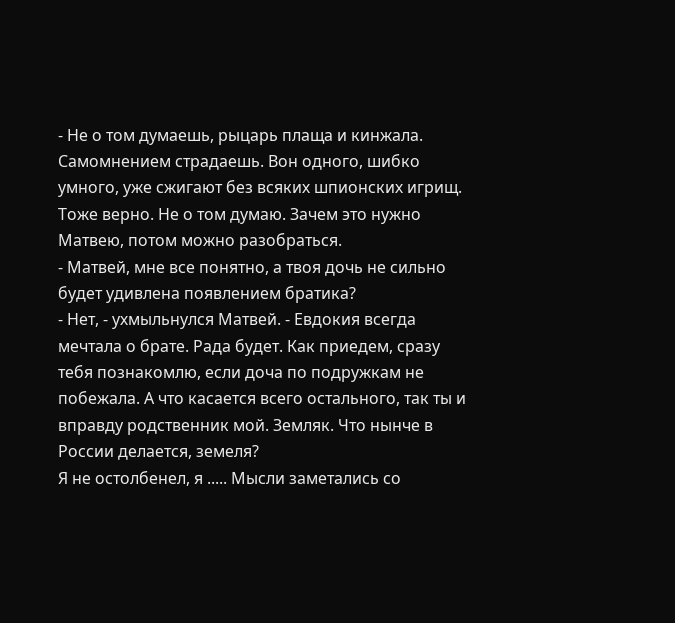- Не о том думаешь, рыцарь плаща и кинжала. Самомнением страдаешь. Вон одного, шибко умного, уже сжигают без всяких шпионских игрищ.
Тоже верно. Не о том думаю. Зачем это нужно Матвею, потом можно разобраться.
- Матвей, мне все понятно, а твоя дочь не сильно будет удивлена появлением братика?
- Нет, - ухмыльнулся Матвей. - Евдокия всегда мечтала о брате. Рада будет. Как приедем, сразу тебя познакомлю, если доча по подружкам не побежала. А что касается всего остального, так ты и вправду родственник мой. Земляк. Что нынче в России делается, земеля?
Я не остолбенел, я ..... Мысли заметались со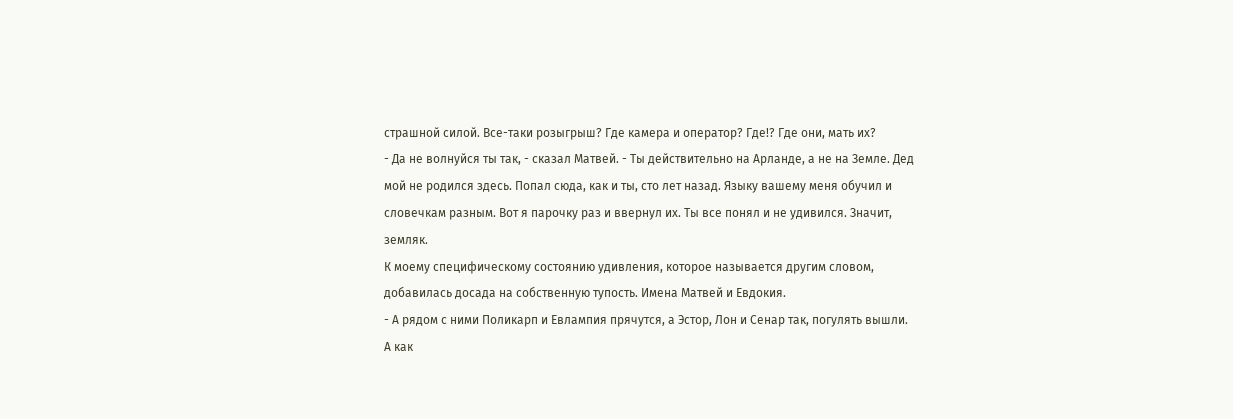страшной силой. Все-таки розыгрыш? Где камера и оператор? Где!? Где они, мать их?
- Да не волнуйся ты так, - сказал Матвей. - Ты действительно на Арланде, а не на Земле. Дед мой не родился здесь. Попал сюда, как и ты, сто лет назад. Языку вашему меня обучил и словечкам разным. Вот я парочку раз и ввернул их. Ты все понял и не удивился. Значит, земляк.
К моему специфическому состоянию удивления, которое называется другим словом, добавилась досада на собственную тупость. Имена Матвей и Евдокия.
- А рядом с ними Поликарп и Евлампия прячутся, а Эстор, Лон и Сенар так, погулять вышли.
А как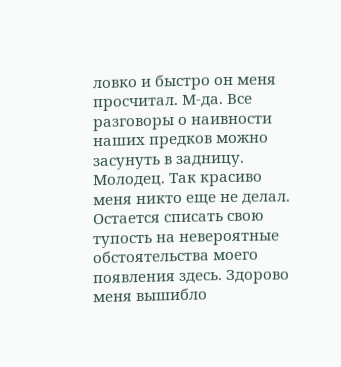ловко и быстро он меня просчитал. М-да. Все разговоры о наивности наших предков можно засунуть в задницу. Молодец. Так красиво меня никто еще не делал. Остается списать свою тупость на невероятные обстоятельства моего появления здесь. Здорово меня вышибло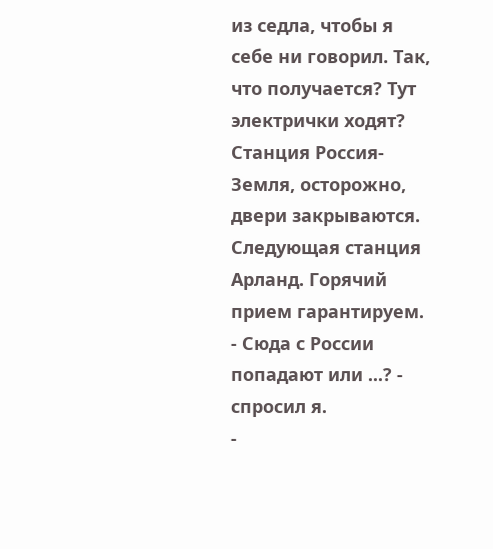из седла, чтобы я себе ни говорил. Так, что получается? Тут электрички ходят? Станция Россия-Земля, осторожно, двери закрываются. Следующая станция Арланд. Горячий прием гарантируем.
- Сюда с России попадают или ...? - спросил я.
-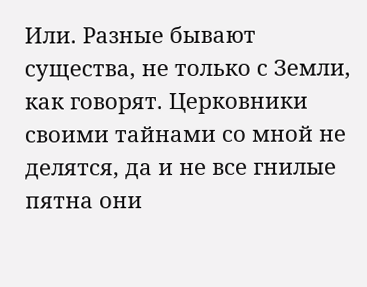Или. Разные бывают существа, не только с Земли, как говорят. Церковники своими тайнами со мной не делятся, да и не все гнилые пятна они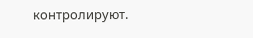контролируют.